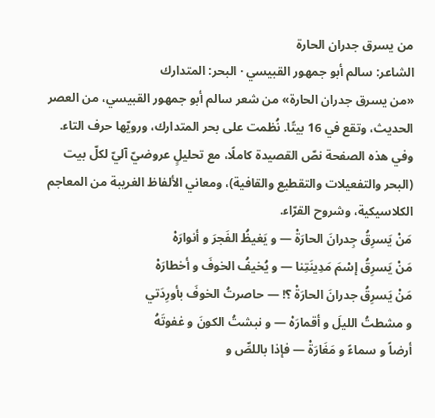من يسرق جدران الحارة
الشاعر: سالم أبو جمهور القبيسي · البحر: المتدارك
«من يسرق جدران الحارة» من شعر سالم أبو جمهور القبيسي، من العصر الحديث، وتقع في 16 بيتًا. نُظمت على بحر المتدارك، ورويّها حرف التاء.
وفي هذه الصفحة نصّ القصيدة كاملًا، مع تحليلٍ عروضيّ آليّ لكلّ بيت (البحر والتفعيلات والتقطيع والقافية)، ومعاني الألفاظ الغريبة من المعاجم الكلاسيكية، وشروح القرّاء.
مَنْ يَسرِقُ جِدرانَ الحارَةْ — و يَغيظُ الفَجرَ و أنوارَهْ
مَنْ يَسرِقُ إسْمَ مَدِينَتِنا — و يُخيفُ الخوفَ و أخطارَهْ
مَنْ يَسرِقُ جدرانَ الحارَةْ ؟! — حاصرتُ الخوفَ بأورِدَتي
و مشطتُ الليلَ و أقمارَهْ — و نبشتُ الكونَ و غفوتَهُ
أرضاً و سماءً و مَغَارَةْ — فإذا باللصِّ و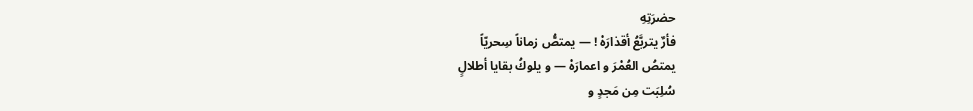حضرَتِهِ
فأرٌ يتربَّعُ أقذارَهْ ! — يمتصُّ زماناً سِحريّاً
يمتصُ العُمْرَ و اعمارَهْ — و يلوكُ بقايا أطلالٍ
سُلِبَت مِن مَجدٍ و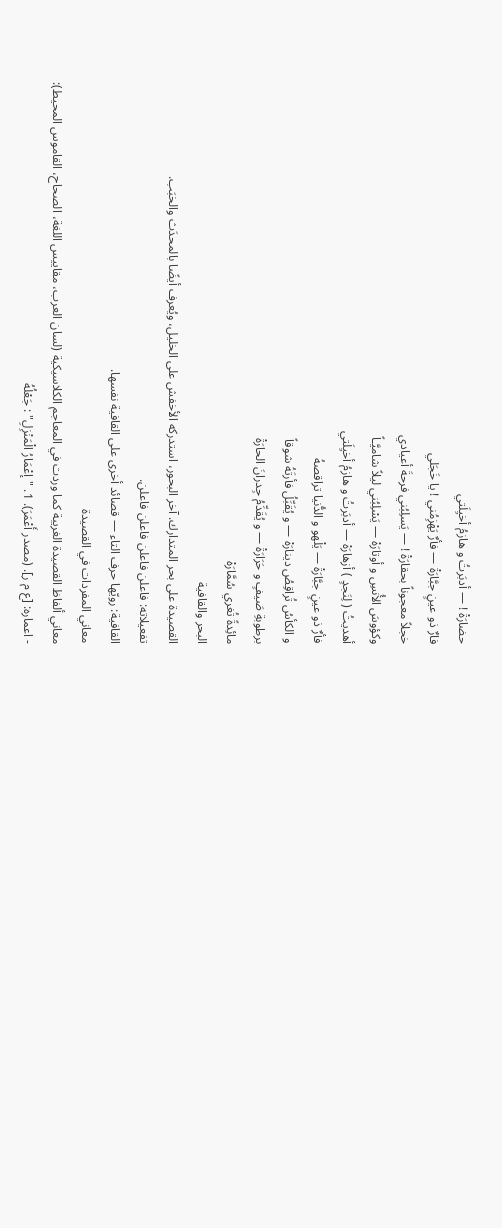حضارَةْ ! — أدبَرتُ و هازمُ أخيِلَتي
فارٌ ذو عينٍ جبَّارَةْ — فأرٌ يَهْزِمُني ! يا خَجَلي
خجلاً معجوناً بحقارَةْ ! — يَسلِبُني فرحةَ أعيادي
وكؤوسَ الأُنسِ و أوتارَهْ — يَسْلِبُني ليلاً شاميَّـاً
أهديتُ ( لِنَجدٍ ) أزهارَهْ — أدبَرتُ و هازمُ أخيِلَتي
فأرٌ ذو عينٍ جبَّارَةْ — يَلْهو و الدُّنيا تراقصهُ
و الكأسُ تُراقِصُ دينارَهْ — و يُقَبِّلُ فأرتَهُ شوقاً
برطوبةِ صَيفٍ و حَرَارَةْ — و يُقَدِّمُ جِدرانَ الحارَةْ
مائِدةً تُغري سُمَّارَهْ
البحر والقافية
القصيدة على بحر المتدارك. آخر البحور، استدركه الأخفش على الخليل، ويُعرف أيضًا بالمحدَث والخبَب.
تفعيلاته: فاعلن فاعلن فاعلن فاعلن.
القافية: رويّها حرف التاء — قصائد أخرى على القافية نفسها.
معاني المفردات في القصيدة
معاني ألفاظ القصيدة الغريبة كما وردت في المعاجم الكلاسيكية (لسان العرب، مقاييس اللغة، الصحاح، القاموس المحيط):
- اعماره: [ع م ر]. (مصدر أَعْمَرَ). 1. "إعْمَارُ الْمَنْزِلِ" : جَعْلُهُ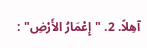آهِلاً. 2. "إِعْمَارُ الأَرْضِ" :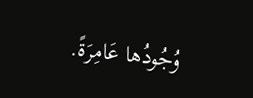وُجُودُها عَامِرَةً.